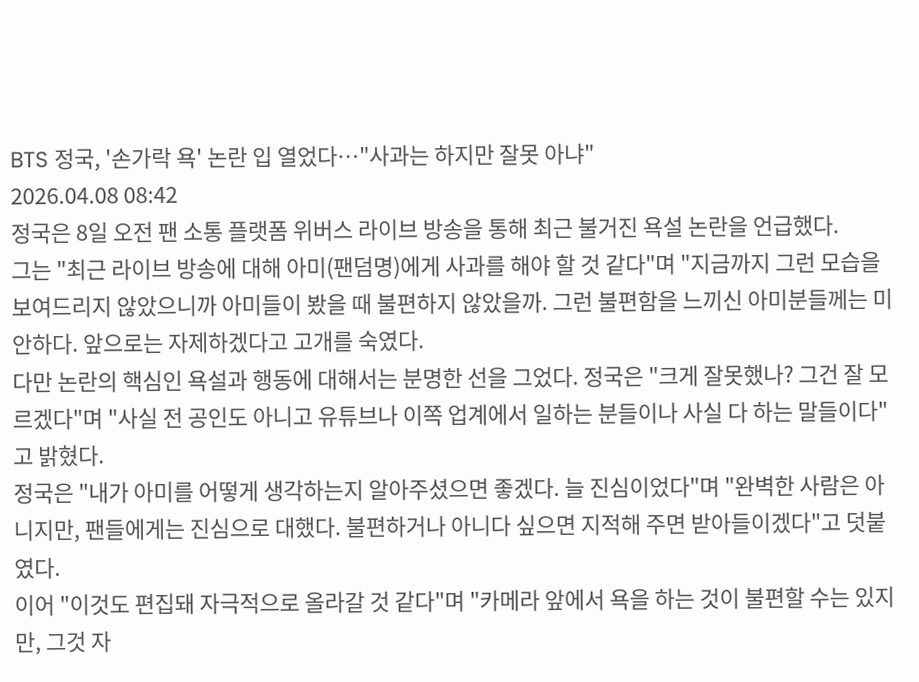BTS 정국, '손가락 욕' 논란 입 열었다…"사과는 하지만 잘못 아냐"
2026.04.08 08:42
정국은 8일 오전 팬 소통 플랫폼 위버스 라이브 방송을 통해 최근 불거진 욕설 논란을 언급했다.
그는 "최근 라이브 방송에 대해 아미(팬덤명)에게 사과를 해야 할 것 같다"며 "지금까지 그런 모습을 보여드리지 않았으니까 아미들이 봤을 때 불편하지 않았을까. 그런 불편함을 느끼신 아미분들께는 미안하다. 앞으로는 자제하겠다고 고개를 숙였다.
다만 논란의 핵심인 욕설과 행동에 대해서는 분명한 선을 그었다. 정국은 "크게 잘못했나? 그건 잘 모르겠다"며 "사실 전 공인도 아니고 유튜브나 이쪽 업계에서 일하는 분들이나 사실 다 하는 말들이다"고 밝혔다.
정국은 "내가 아미를 어떻게 생각하는지 알아주셨으면 좋겠다. 늘 진심이었다"며 "완벽한 사람은 아니지만, 팬들에게는 진심으로 대했다. 불편하거나 아니다 싶으면 지적해 주면 받아들이겠다"고 덧붙였다.
이어 "이것도 편집돼 자극적으로 올라갈 것 같다"며 "카메라 앞에서 욕을 하는 것이 불편할 수는 있지만, 그것 자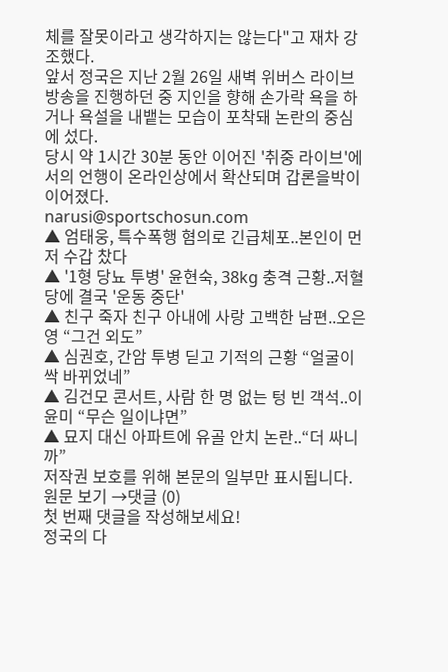체를 잘못이라고 생각하지는 않는다"고 재차 강조했다.
앞서 정국은 지난 2월 26일 새벽 위버스 라이브 방송을 진행하던 중 지인을 향해 손가락 욕을 하거나 욕설을 내뱉는 모습이 포착돼 논란의 중심에 섰다.
당시 약 1시간 30분 동안 이어진 '취중 라이브'에서의 언행이 온라인상에서 확산되며 갑론을박이 이어졌다.
narusi@sportschosun.com
▲ 엄태웅, 특수폭행 혐의로 긴급체포..본인이 먼저 수갑 찼다
▲ '1형 당뇨 투병' 윤현숙, 38kg 충격 근황..저혈당에 결국 '운동 중단'
▲ 친구 죽자 친구 아내에 사랑 고백한 남편..오은영 “그건 외도”
▲ 심권호, 간암 투병 딛고 기적의 근황 “얼굴이 싹 바뀌었네”
▲ 김건모 콘서트, 사람 한 명 없는 텅 빈 객석..이윤미 “무슨 일이냐면”
▲ 묘지 대신 아파트에 유골 안치 논란..“더 싸니까”
저작권 보호를 위해 본문의 일부만 표시됩니다.
원문 보기 →댓글 (0)
첫 번째 댓글을 작성해보세요!
정국의 다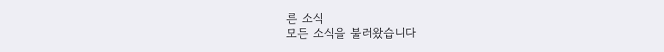른 소식
모든 소식을 불러왔습니다